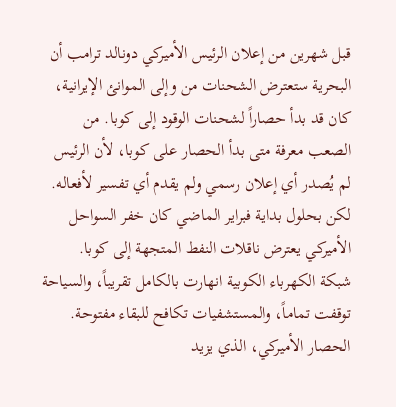قبل شهرين من إعلان الرئيس الأميركي دونالد ترامب أن البحرية ستعترض الشحنات من وإلى الموانئ الإيرانية، كان قد بدأ حصاراً لشحنات الوقود إلى كوبا. من الصعب معرفة متى بدأ الحصار على كوبا، لأن الرئيس لم يُصدر أي إعلان رسمي ولم يقدم أي تفسير لأفعاله.
لكن بحلول بداية فبراير الماضي كان خفر السواحل الأميركي يعترض ناقلات النفط المتجهة إلى كوبا.
شبكة الكهرباء الكوبية انهارت بالكامل تقريباً، والسياحة توقفت تماماً، والمستشفيات تكافح للبقاء مفتوحة.
الحصار الأميركي، الذي يزيد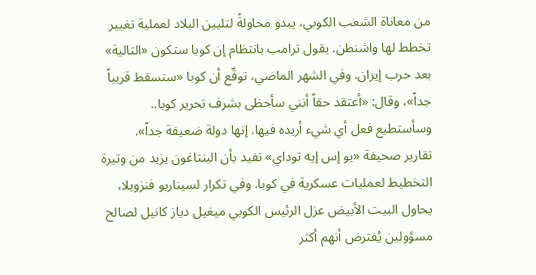من معاناة الشعب الكوبي، يبدو محاولةً لتليين البلاد لعملية تغيير تخطط لها واشنطن. يقول ترامب بانتظام إن كوبا ستكون «التالية» بعد حرب إيران. وفي الشهر الماضي، توقّع أن كوبا «ستسقط قريباً جداً»، وقال: «أعتقد حقاً أنني سأحظى بشرف تحرير كوبا.. وسأستطيع فعل أي شيء أريده فيها. إنها دولة ضعيفة جداً».
تقارير صحيفة «يو إس إيه توداي» تفيد بأن البنتاغون يزيد من وتيرة التخطيط لعمليات عسكرية في كوبا. وفي تكرار لسيناريو فنزويلا، يحاول البيت الأبيض عزل الرئيس الكوبي ميغيل دياز كانيل لصالح مسؤولين يُفترض أنهم أكثر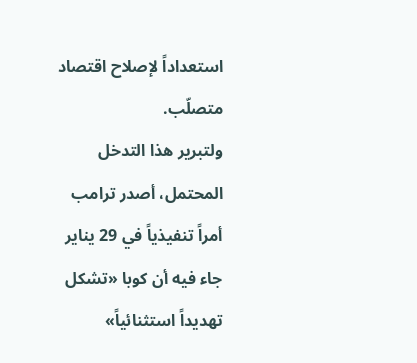استعداداً لإصلاح اقتصاد متصلّب.
ولتبرير هذا التدخل المحتمل، أصدر ترامب أمراً تنفيذياً في 29 يناير جاء فيه أن كوبا «تشكل تهديداً استثنائياً»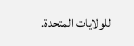للولايات المتحدة.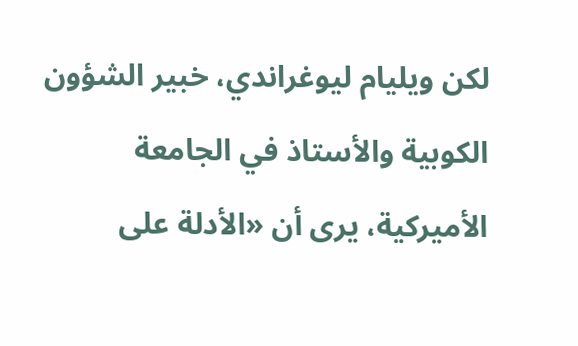لكن ويليام ليوغراندي، خبير الشؤون الكوبية والأستاذ في الجامعة الأميركية، يرى أن «الأدلة على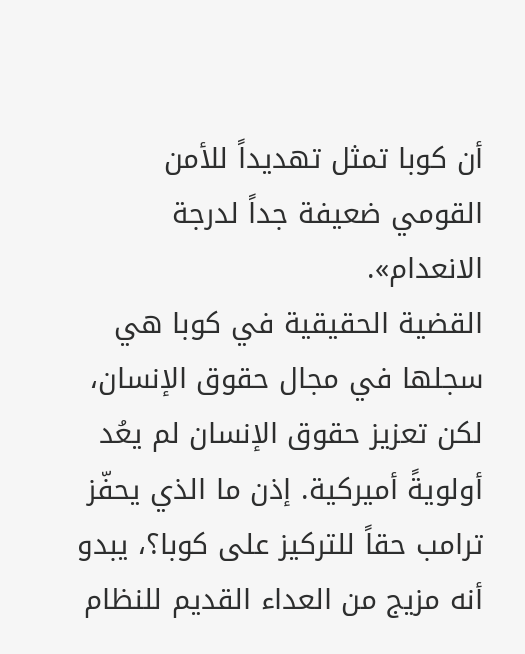أن كوبا تمثل تهديداً للأمن القومي ضعيفة جداً لدرجة الانعدام».
القضية الحقيقية في كوبا هي سجلها في مجال حقوق الإنسان، لكن تعزيز حقوق الإنسان لم يعُد أولويةً أميركية. إذن ما الذي يحفّز ترامب حقاً للتركيز على كوبا؟، يبدو أنه مزيج من العداء القديم للنظام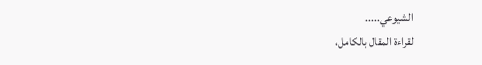الشيوعي.....
لقراءة المقال بالكامل،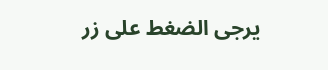يرجى الضغط على زر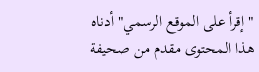"إقرأ على الموقع الرسمي" أدناه
هذا المحتوى مقدم من صحيفة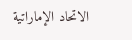الاتحاد الإماراتية